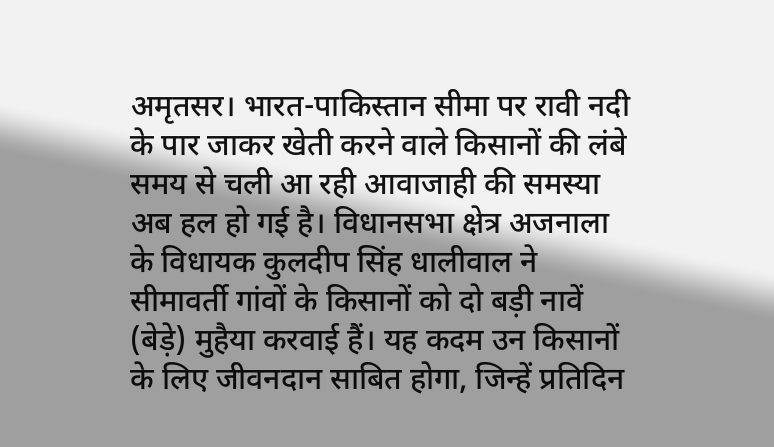अमृतसर। भारत-पाकिस्तान सीमा पर रावी नदी के पार जाकर खेती करने वाले किसानों की लंबे समय से चली आ रही आवाजाही की समस्या अब हल हो गई है। विधानसभा क्षेत्र अजनाला के विधायक कुलदीप सिंह धालीवाल ने सीमावर्ती गांवों के किसानों को दो बड़ी नावें (बेड़े) मुहैया करवाई हैं। यह कदम उन किसानों के लिए जीवनदान साबित होगा, जिन्हें प्रतिदिन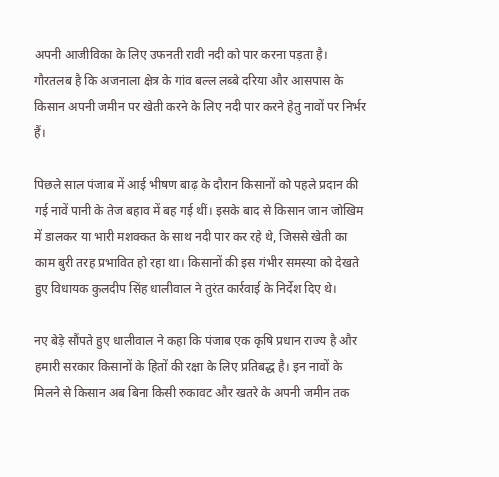अपनी आजीविका के लिए उफनती रावी नदी को पार करना पड़ता है। गौरतलब है कि अजनाला क्षेत्र के गांव बल्ल लब्बे दरिया और आसपास के किसान अपनी जमीन पर खेती करने के लिए नदी पार करने हेतु नावों पर निर्भर हैं।

पिछले साल पंजाब में आई भीषण बाढ़ के दौरान किसानों को पहले प्रदान की गई नावें पानी के तेज बहाव में बह गई थीं। इसके बाद से किसान जान जोखिम में डालकर या भारी मशक्कत के साथ नदी पार कर रहे थे, जिससे खेती का काम बुरी तरह प्रभावित हो रहा था। किसानों की इस गंभीर समस्या को देखते हुए विधायक कुलदीप सिंह धालीवाल ने तुरंत कार्रवाई के निर्देश दिए थे।

नए बेड़े सौंपते हुए धालीवाल ने कहा कि पंजाब एक कृषि प्रधान राज्य है और हमारी सरकार किसानों के हितों की रक्षा के लिए प्रतिबद्ध है। इन नावों के मिलने से किसान अब बिना किसी रुकावट और खतरे के अपनी जमीन तक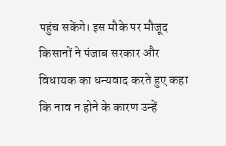पहुंच सकेंगे। इस मौके पर मौजूद किसानों ने पंजाब सरकार और विधायक का धन्यवाद करते हुए कहा कि नाव न होने के कारण उन्हें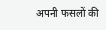अपनी फसलों की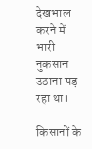देखभाल करने में भारी नुकसान उठाना पड़ रहा था।

किसानों के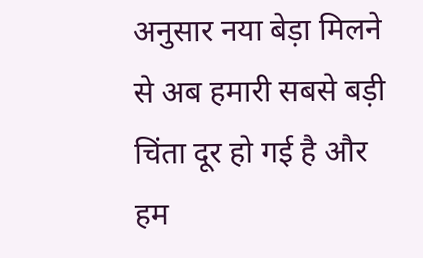अनुसार नया बेड़ा मिलने से अब हमारी सबसे बड़ी चिंता दूर हो गई है और हम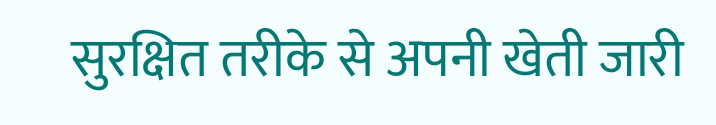सुरक्षित तरीके से अपनी खेती जारी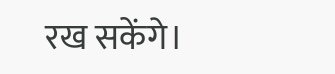रख सकेंगे।